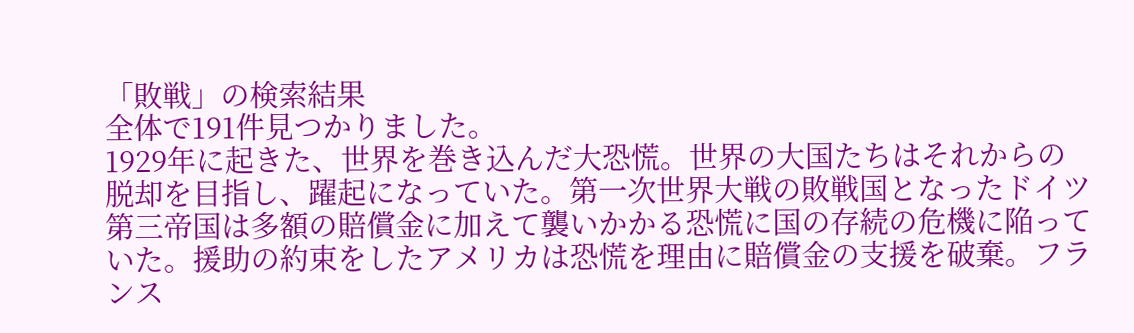「敗戦」の検索結果
全体で191件見つかりました。
1929年に起きた、世界を巻き込んだ大恐慌。世界の大国たちはそれからの脱却を目指し、躍起になっていた。第一次世界大戦の敗戦国となったドイツ第三帝国は多額の賠償金に加えて襲いかかる恐慌に国の存続の危機に陥っていた。援助の約束をしたアメリカは恐慌を理由に賠償金の支援を破棄。フランス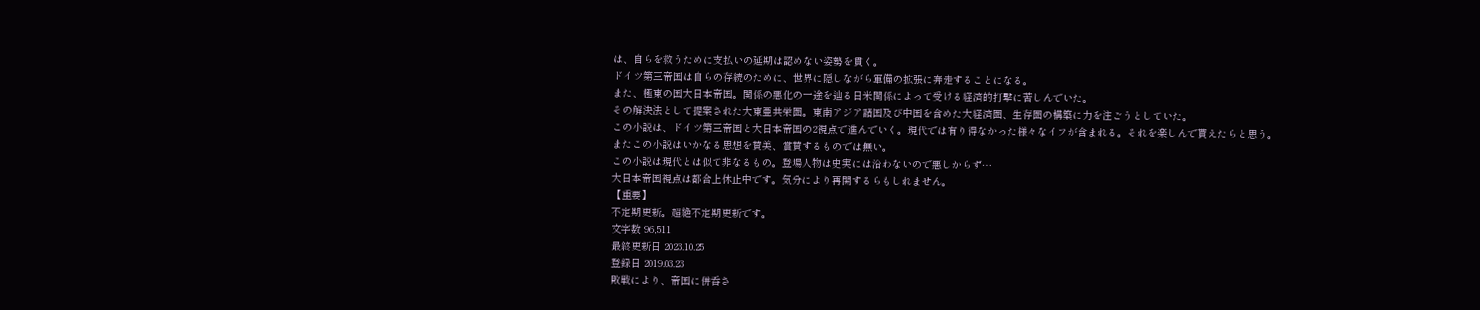は、自らを救うために支払いの延期は認めない姿勢を貫く。
ドイツ第三帝国は自らの存続のために、世界に隠しながら軍備の拡張に奔走することになる。
また、極東の国大日本帝国。関係の悪化の一途を辿る日米関係によって受ける経済的打撃に苦しんでいた。
その解決法として提案された大東亜共栄圏。東南アジア諸国及び中国を含めた大経済圏、生存圏の構築に力を注ごうとしていた。
この小説は、ドイツ第三帝国と大日本帝国の2視点で進んでいく。現代では有り得なかった様々なイフが含まれる。それを楽しんで貰えたらと思う。
またこの小説はいかなる思想を賛美、賞賛するものでは無い。
この小説は現代とは似て非なるもの。登場人物は史実には沿わないので悪しからず…
大日本帝国視点は都合上休止中です。気分により再開するらもしれません。
【重要】
不定期更新。超絶不定期更新です。
文字数 96,511
最終更新日 2023.10.25
登録日 2019.03.23
敗戦により、帝国に併呑さ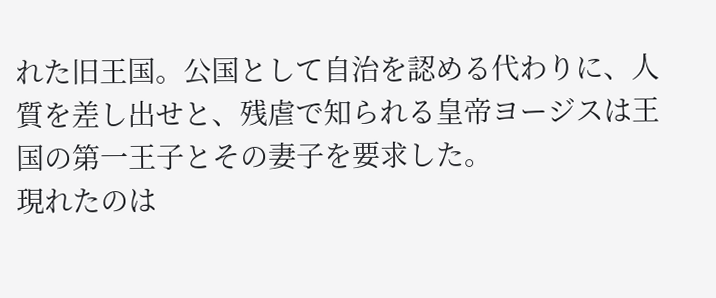れた旧王国。公国として自治を認める代わりに、人質を差し出せと、残虐で知られる皇帝ヨージスは王国の第一王子とその妻子を要求した。
現れたのは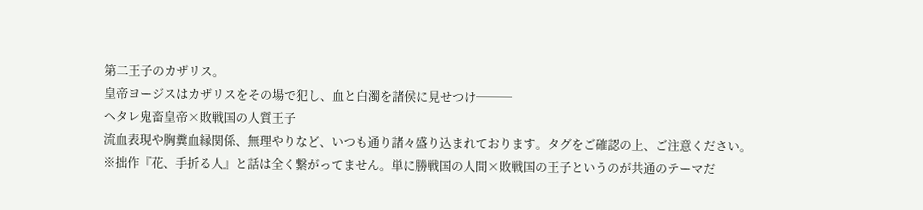第二王子のカザリス。
皇帝ヨージスはカザリスをその場で犯し、血と白濁を諸侯に見せつけ───
ヘタレ鬼畜皇帝×敗戦国の人質王子
流血表現や胸糞血縁関係、無理やりなど、いつも通り諸々盛り込まれております。タグをご確認の上、ご注意ください。
※拙作『花、手折る人』と話は全く繋がってません。単に勝戦国の人間×敗戦国の王子というのが共通のテーマだ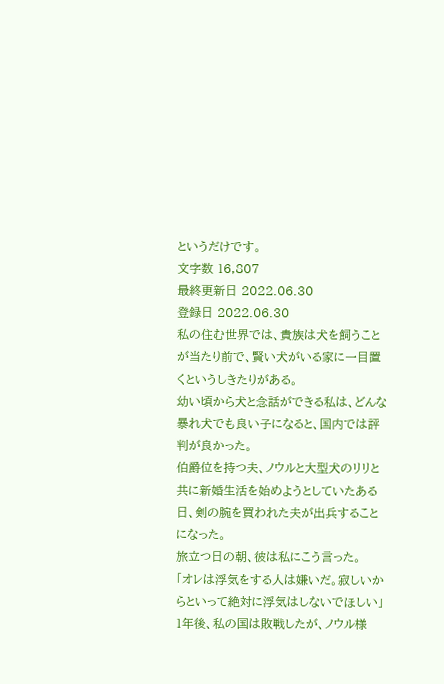というだけです。
文字数 16,807
最終更新日 2022.06.30
登録日 2022.06.30
私の住む世界では、貴族は犬を飼うことが当たり前で、賢い犬がいる家に一目置くというしきたりがある。
幼い頃から犬と念話ができる私は、どんな暴れ犬でも良い子になると、国内では評判が良かった。
伯爵位を持つ夫、ノウルと大型犬のリリと共に新婚生活を始めようとしていたある日、剣の腕を買われた夫が出兵することになった。
旅立つ日の朝、彼は私にこう言った。
「オレは浮気をする人は嫌いだ。寂しいからといって絶対に浮気はしないでほしい」
1年後、私の国は敗戦したが、ノウル様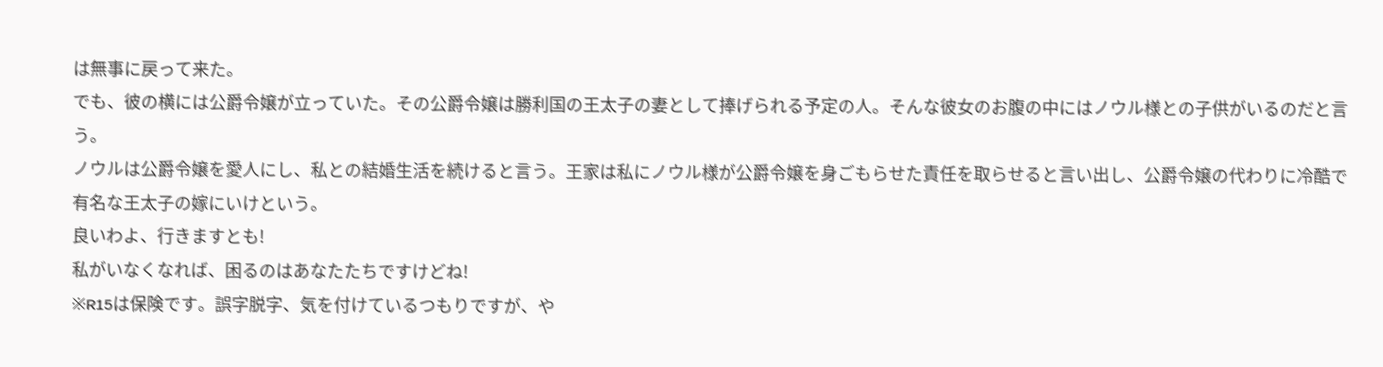は無事に戻って来た。
でも、彼の横には公爵令嬢が立っていた。その公爵令嬢は勝利国の王太子の妻として捧げられる予定の人。そんな彼女のお腹の中にはノウル様との子供がいるのだと言う。
ノウルは公爵令嬢を愛人にし、私との結婚生活を続けると言う。王家は私にノウル様が公爵令嬢を身ごもらせた責任を取らせると言い出し、公爵令嬢の代わりに冷酷で有名な王太子の嫁にいけという。
良いわよ、行きますとも!
私がいなくなれば、困るのはあなたたちですけどね!
※R15は保険です。誤字脱字、気を付けているつもりですが、や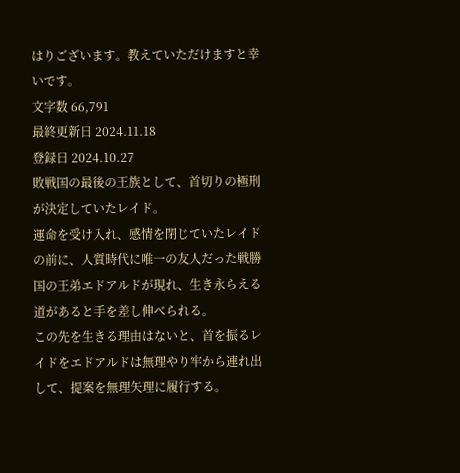はりございます。教えていただけますと幸いです。
文字数 66,791
最終更新日 2024.11.18
登録日 2024.10.27
敗戦国の最後の王族として、首切りの極刑が決定していたレイド。
運命を受け入れ、感情を閉じていたレイドの前に、人質時代に唯一の友人だった戦勝国の王弟エドアルドが現れ、生き永らえる道があると手を差し伸べられる。
この先を生きる理由はないと、首を振るレイドをエドアルドは無理やり牢から連れ出して、提案を無理矢理に履行する。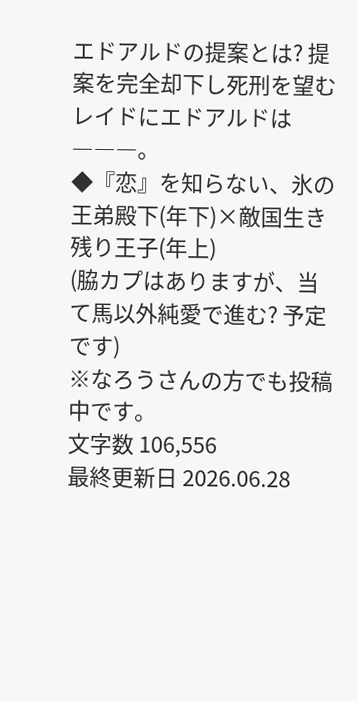エドアルドの提案とは? 提案を完全却下し死刑を望むレイドにエドアルドは―――。
◆『恋』を知らない、氷の王弟殿下(年下)×敵国生き残り王子(年上)
(脇カプはありますが、当て馬以外純愛で進む? 予定です)
※なろうさんの方でも投稿中です。
文字数 106,556
最終更新日 2026.06.28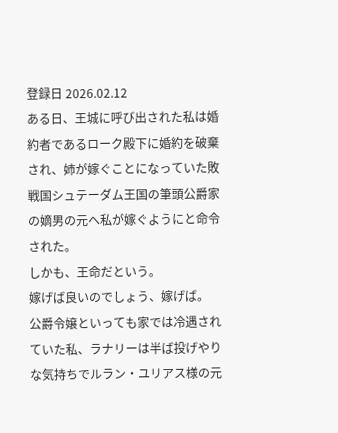登録日 2026.02.12
ある日、王城に呼び出された私は婚約者であるローク殿下に婚約を破棄され、姉が嫁ぐことになっていた敗戦国シュテーダム王国の筆頭公爵家の嫡男の元へ私が嫁ぐようにと命令された。
しかも、王命だという。
嫁げば良いのでしょう、嫁げば。
公爵令嬢といっても家では冷遇されていた私、ラナリーは半ば投げやりな気持ちでルラン・ユリアス様の元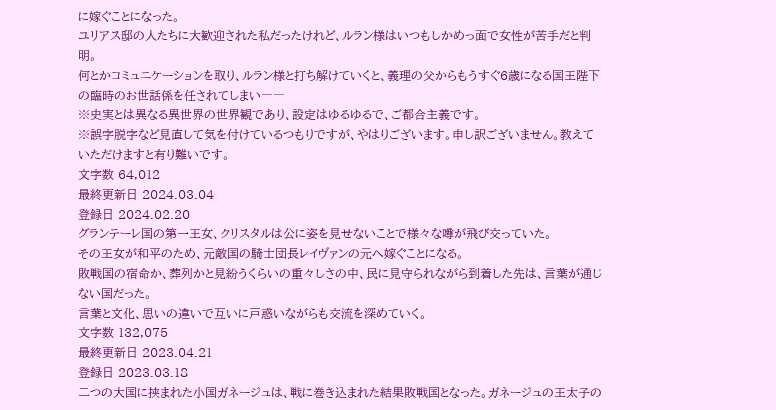に嫁ぐことになった。
ユリアス邸の人たちに大歓迎された私だったけれど、ルラン様はいつもしかめっ面で女性が苦手だと判明。
何とかコミュニケーションを取り、ルラン様と打ち解けていくと、義理の父からもうすぐ6歳になる国王陛下の臨時のお世話係を任されてしまい――
※史実とは異なる異世界の世界観であり、設定はゆるゆるで、ご都合主義です。
※誤字脱字など見直して気を付けているつもりですが、やはりございます。申し訳ございません。教えていただけますと有り難いです。
文字数 64,012
最終更新日 2024.03.04
登録日 2024.02.20
グランテーレ国の第一王女、クリスタルは公に姿を見せないことで様々な噂が飛び交っていた。
その王女が和平のため、元敵国の騎士団長レイヴァンの元へ嫁ぐことになる。
敗戦国の宿命か、葬列かと見紛うくらいの重々しさの中、民に見守られながら到着した先は、言葉が通じない国だった。
言葉と文化、思いの違いで互いに戸惑いながらも交流を深めていく。
文字数 132,075
最終更新日 2023.04.21
登録日 2023.03.18
二つの大国に挟まれた小国ガネージュは、戦に巻き込まれた結果敗戦国となった。ガネージュの王太子の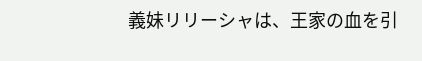義妹リリーシャは、王家の血を引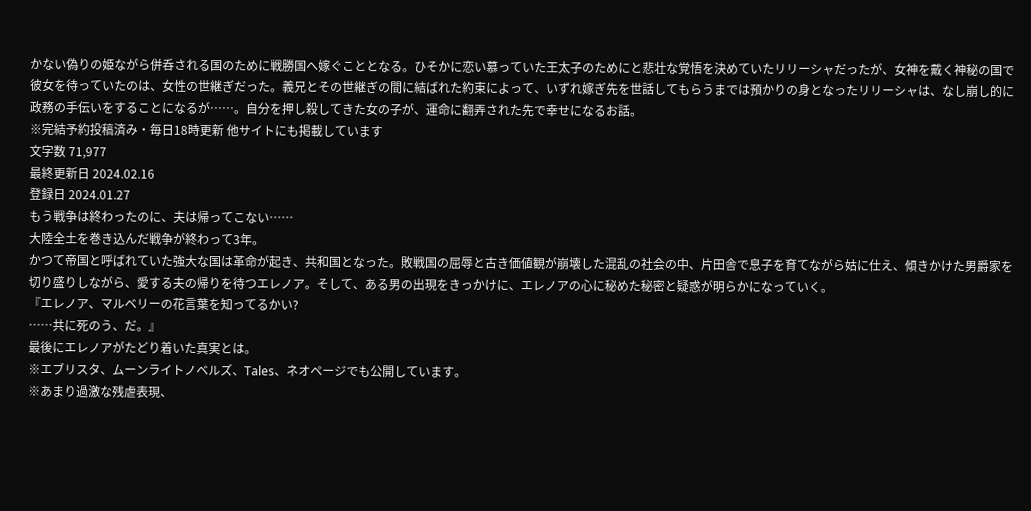かない偽りの姫ながら併呑される国のために戦勝国へ嫁ぐこととなる。ひそかに恋い慕っていた王太子のためにと悲壮な覚悟を決めていたリリーシャだったが、女神を戴く神秘の国で彼女を待っていたのは、女性の世継ぎだった。義兄とその世継ぎの間に結ばれた約束によって、いずれ嫁ぎ先を世話してもらうまでは預かりの身となったリリーシャは、なし崩し的に政務の手伝いをすることになるが……。自分を押し殺してきた女の子が、運命に翻弄された先で幸せになるお話。
※完結予約投稿済み・毎日18時更新 他サイトにも掲載しています
文字数 71,977
最終更新日 2024.02.16
登録日 2024.01.27
もう戦争は終わったのに、夫は帰ってこない……
大陸全土を巻き込んだ戦争が終わって3年。
かつて帝国と呼ばれていた強大な国は革命が起き、共和国となった。敗戦国の屈辱と古き価値観が崩壊した混乱の社会の中、片田舎で息子を育てながら姑に仕え、傾きかけた男爵家を切り盛りしながら、愛する夫の帰りを待つエレノア。そして、ある男の出現をきっかけに、エレノアの心に秘めた秘密と疑惑が明らかになっていく。
『エレノア、マルベリーの花言葉を知ってるかい?
……共に死のう、だ。』
最後にエレノアがたどり着いた真実とは。
※エブリスタ、ムーンライトノベルズ、Tales、ネオページでも公開しています。
※あまり過激な残虐表現、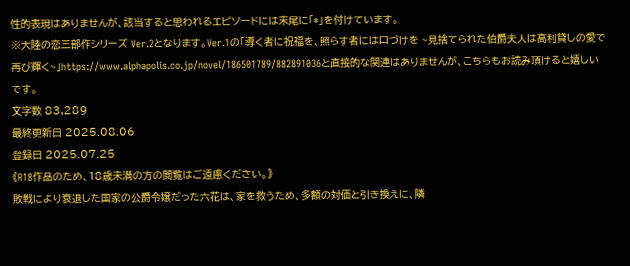性的表現はありませんが、該当すると思われるエピソードには末尾に「*」を付けています。
※大陸の恋三部作シリーズ Ver.2となります。Ver.1の「導く者に祝福を、照らす者には口づけを ~見捨てられた伯爵夫人は高利貸しの愛で再び輝く~」https://www.alphapolis.co.jp/novel/186501789/882891036と直接的な関連はありませんが、こちらもお読み頂けると嬉しいです。
文字数 83,289
最終更新日 2025.08.06
登録日 2025.07.25
《R18作品のため、18歳未満の方の閲覧はご遠慮ください。》
敗戦により衰退した国家の公爵令嬢だった六花は、家を救うため、多額の対価と引き換えに、隣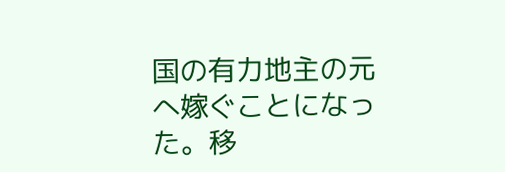国の有力地主の元へ嫁ぐことになった。移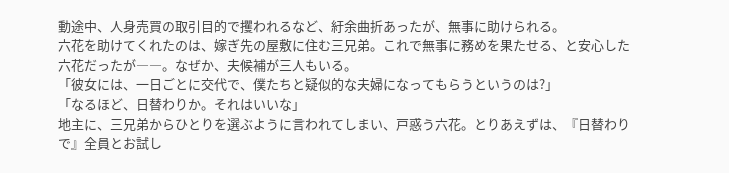動途中、人身売買の取引目的で攫われるなど、紆余曲折あったが、無事に助けられる。
六花を助けてくれたのは、嫁ぎ先の屋敷に住む三兄弟。これで無事に務めを果たせる、と安心した六花だったが――。なぜか、夫候補が三人もいる。
「彼女には、一日ごとに交代で、僕たちと疑似的な夫婦になってもらうというのは?」
「なるほど、日替わりか。それはいいな」
地主に、三兄弟からひとりを選ぶように言われてしまい、戸惑う六花。とりあえずは、『日替わりで』全員とお試し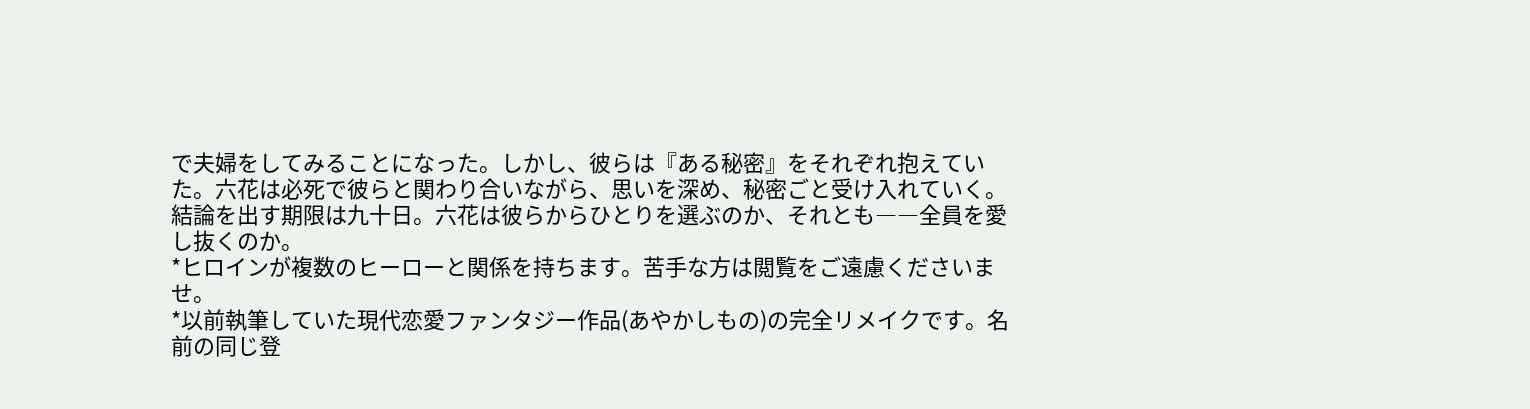で夫婦をしてみることになった。しかし、彼らは『ある秘密』をそれぞれ抱えていた。六花は必死で彼らと関わり合いながら、思いを深め、秘密ごと受け入れていく。
結論を出す期限は九十日。六花は彼らからひとりを選ぶのか、それとも――全員を愛し抜くのか。
*ヒロインが複数のヒーローと関係を持ちます。苦手な方は閲覧をご遠慮くださいませ。
*以前執筆していた現代恋愛ファンタジー作品(あやかしもの)の完全リメイクです。名前の同じ登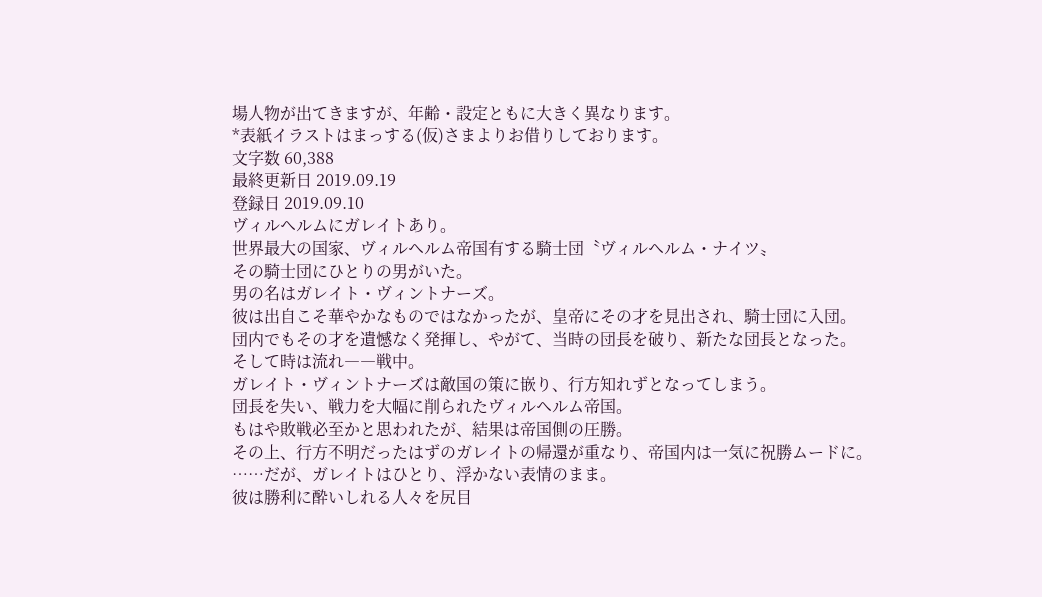場人物が出てきますが、年齢・設定ともに大きく異なります。
*表紙イラストはまっする(仮)さまよりお借りしております。
文字数 60,388
最終更新日 2019.09.19
登録日 2019.09.10
ヴィルヘルムにガレイトあり。
世界最大の国家、ヴィルヘルム帝国有する騎士団〝ヴィルヘルム・ナイツ〟
その騎士団にひとりの男がいた。
男の名はガレイト・ヴィントナーズ。
彼は出自こそ華やかなものではなかったが、皇帝にその才を見出され、騎士団に入団。
団内でもその才を遺憾なく発揮し、やがて、当時の団長を破り、新たな団長となった。
そして時は流れ――戦中。
ガレイト・ヴィントナーズは敵国の策に嵌り、行方知れずとなってしまう。
団長を失い、戦力を大幅に削られたヴィルヘルム帝国。
もはや敗戦必至かと思われたが、結果は帝国側の圧勝。
その上、行方不明だったはずのガレイトの帰還が重なり、帝国内は一気に祝勝ムードに。
……だが、ガレイトはひとり、浮かない表情のまま。
彼は勝利に酔いしれる人々を尻目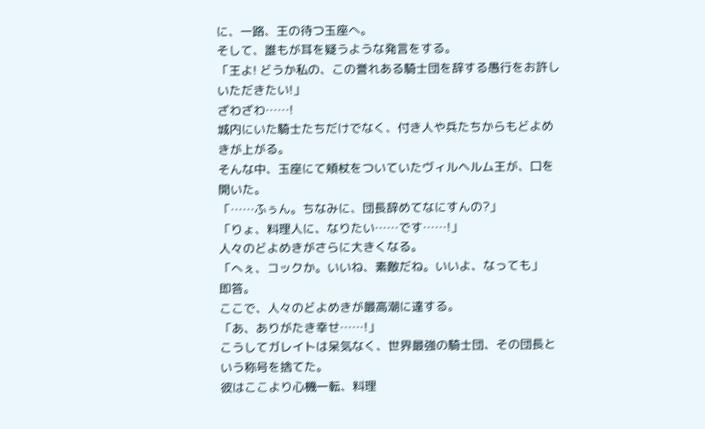に、一路、王の待つ玉座へ。
そして、誰もが耳を疑うような発言をする。
「王よ! どうか私の、この誉れある騎士団を辞する愚行をお許しいただきたい!」
ざわざわ……!
城内にいた騎士たちだけでなく、付き人や兵たちからもどよめきが上がる。
そんな中、玉座にて頬杖をついていたヴィルヘルム王が、口を開いた。
「……ふぅん。ちなみに、団長辞めてなにすんの?」
「りょ、料理人に、なりたい……です……!」
人々のどよめきがさらに大きくなる。
「へぇ、コックか。いいね、素敵だね。いいよ、なっても」
即答。
ここで、人々のどよめきが最高潮に達する。
「あ、ありがたき幸せ……!」
こうしてガレイトは呆気なく、世界最強の騎士団、その団長という称号を捨てた。
彼はここより心機一転、料理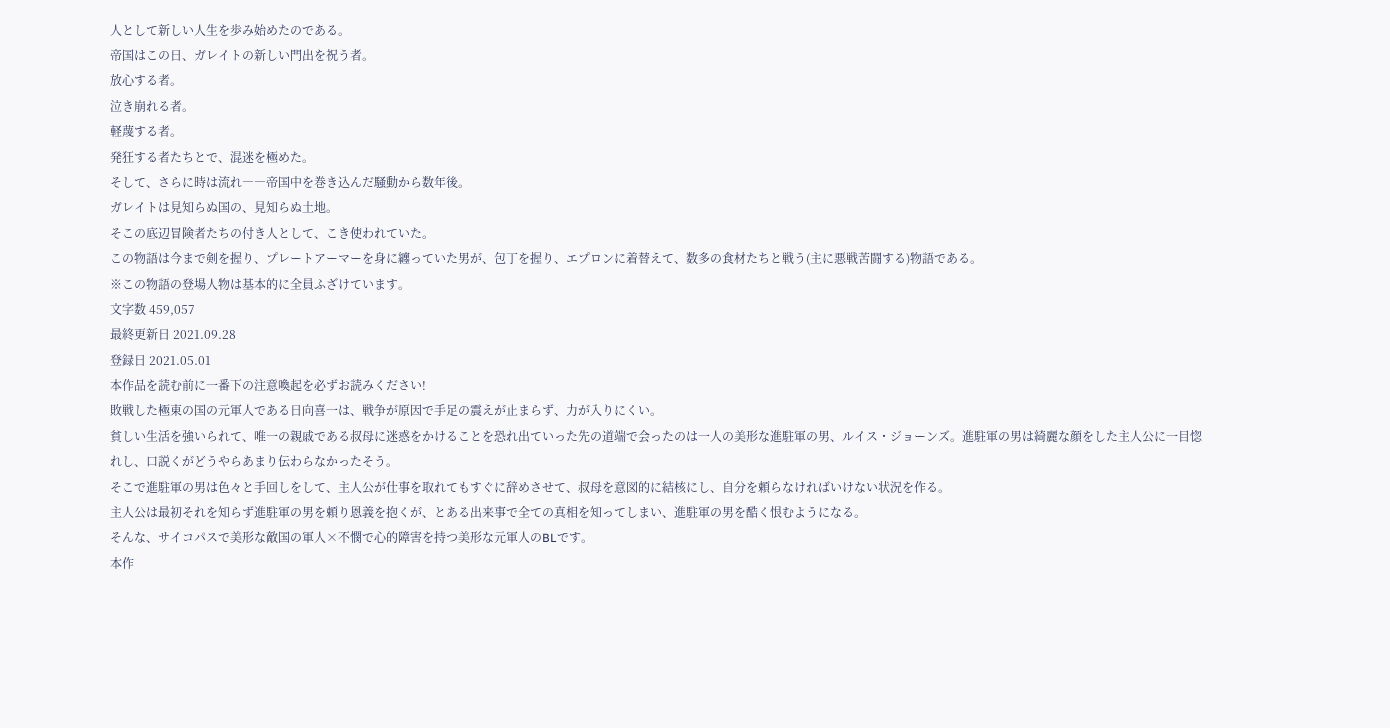人として新しい人生を歩み始めたのである。
帝国はこの日、ガレイトの新しい門出を祝う者。
放心する者。
泣き崩れる者。
軽蔑する者。
発狂する者たちとで、混迷を極めた。
そして、さらに時は流れ――帝国中を巻き込んだ騒動から数年後。
ガレイトは見知らぬ国の、見知らぬ土地。
そこの底辺冒険者たちの付き人として、こき使われていた。
この物語は今まで剣を握り、プレートアーマーを身に纏っていた男が、包丁を握り、エプロンに着替えて、数多の食材たちと戦う(主に悪戦苦闘する)物語である。
※この物語の登場人物は基本的に全員ふざけています。
文字数 459,057
最終更新日 2021.09.28
登録日 2021.05.01
本作品を読む前に一番下の注意喚起を必ずお読みください!
敗戦した極東の国の元軍人である日向喜一は、戦争が原因で手足の震えが止まらず、力が入りにくい。
貧しい生活を強いられて、唯一の親戚である叔母に迷惑をかけることを恐れ出ていった先の道端で会ったのは一人の美形な進駐軍の男、ルイス・ジョーンズ。進駐軍の男は綺麗な顔をした主人公に一目惚れし、口説くがどうやらあまり伝わらなかったそう。
そこで進駐軍の男は色々と手回しをして、主人公が仕事を取れてもすぐに辞めさせて、叔母を意図的に結核にし、自分を頼らなければいけない状況を作る。
主人公は最初それを知らず進駐軍の男を頼り恩義を抱くが、とある出来事で全ての真相を知ってしまい、進駐軍の男を酷く恨むようになる。
そんな、サイコパスで美形な敵国の軍人×不憫で心的障害を持つ美形な元軍人のBLです。
本作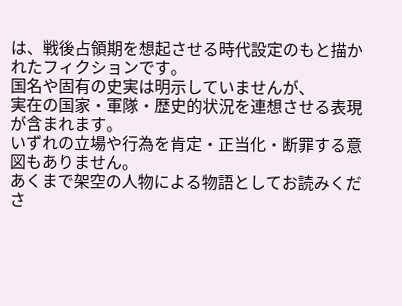は、戦後占領期を想起させる時代設定のもと描かれたフィクションです。
国名や固有の史実は明示していませんが、
実在の国家・軍隊・歴史的状況を連想させる表現が含まれます。
いずれの立場や行為を肯定・正当化・断罪する意図もありません。
あくまで架空の人物による物語としてお読みくださ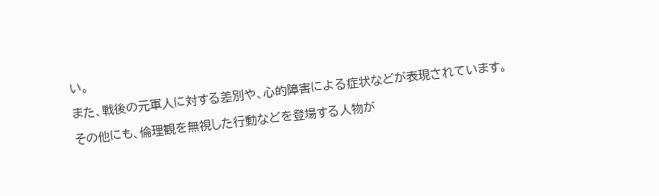い。
また、戦後の元軍人に対する差別や、心的障害による症状などが表現されています。
その他にも、倫理観を無視した行動などを登場する人物が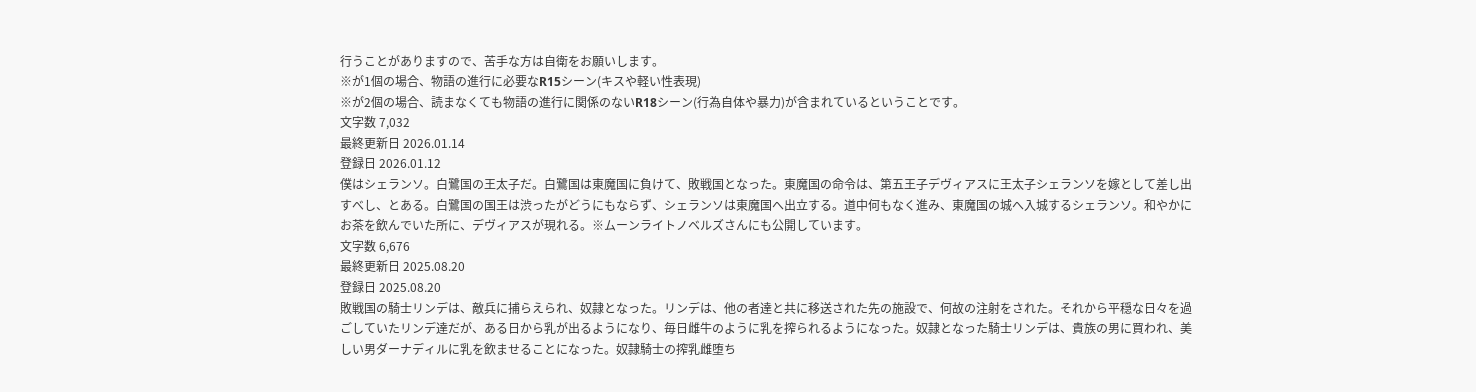行うことがありますので、苦手な方は自衛をお願いします。
※が1個の場合、物語の進行に必要なR15シーン(キスや軽い性表現)
※が2個の場合、読まなくても物語の進行に関係のないR18シーン(行為自体や暴力)が含まれているということです。
文字数 7,032
最終更新日 2026.01.14
登録日 2026.01.12
僕はシェランソ。白鷺国の王太子だ。白鷺国は東魔国に負けて、敗戦国となった。東魔国の命令は、第五王子デヴィアスに王太子シェランソを嫁として差し出すべし、とある。白鷺国の国王は渋ったがどうにもならず、シェランソは東魔国へ出立する。道中何もなく進み、東魔国の城へ入城するシェランソ。和やかにお茶を飲んでいた所に、デヴィアスが現れる。※ムーンライトノベルズさんにも公開しています。
文字数 6,676
最終更新日 2025.08.20
登録日 2025.08.20
敗戦国の騎士リンデは、敵兵に捕らえられ、奴隷となった。リンデは、他の者達と共に移送された先の施設で、何故の注射をされた。それから平穏な日々を過ごしていたリンデ達だが、ある日から乳が出るようになり、毎日雌牛のように乳を搾られるようになった。奴隷となった騎士リンデは、貴族の男に買われ、美しい男ダーナディルに乳を飲ませることになった。奴隷騎士の搾乳雌堕ち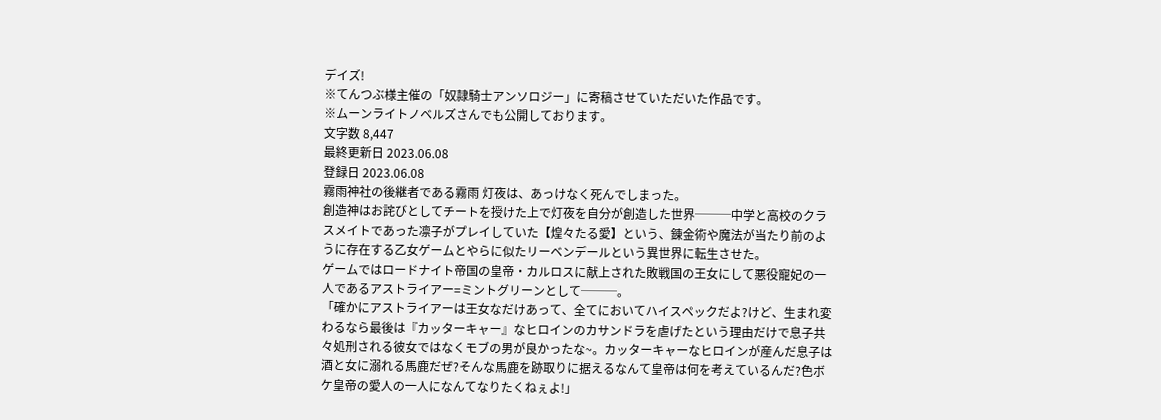デイズ!
※てんつぶ様主催の「奴隷騎士アンソロジー」に寄稿させていただいた作品です。
※ムーンライトノベルズさんでも公開しております。
文字数 8,447
最終更新日 2023.06.08
登録日 2023.06.08
霧雨神社の後継者である霧雨 灯夜は、あっけなく死んでしまった。
創造神はお詫びとしてチートを授けた上で灯夜を自分が創造した世界───中学と高校のクラスメイトであった凛子がプレイしていた【煌々たる愛】という、錬金術や魔法が当たり前のように存在する乙女ゲームとやらに似たリーベンデールという異世界に転生させた。
ゲームではロードナイト帝国の皇帝・カルロスに献上された敗戦国の王女にして悪役寵妃の一人であるアストライアー=ミントグリーンとして───。
「確かにアストライアーは王女なだけあって、全てにおいてハイスペックだよ?けど、生まれ変わるなら最後は『カッターキャー』なヒロインのカサンドラを虐げたという理由だけで息子共々処刑される彼女ではなくモブの男が良かったな~。カッターキャーなヒロインが産んだ息子は酒と女に溺れる馬鹿だぜ?そんな馬鹿を跡取りに据えるなんて皇帝は何を考えているんだ?色ボケ皇帝の愛人の一人になんてなりたくねぇよ!」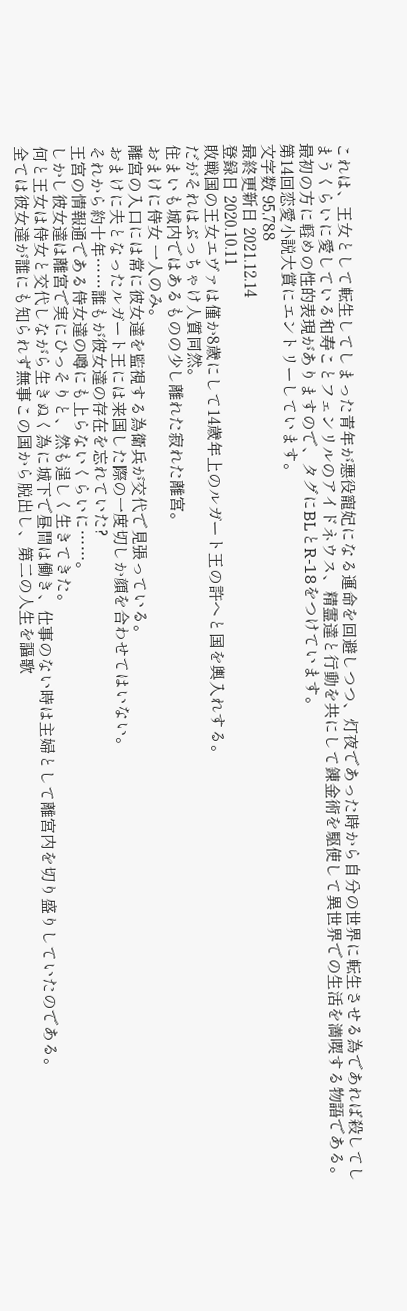これは、王女として転生してしまった青年が悪役寵妃になる運命を回避しつつ、灯夜であった時から自分の世界に転生させる為であれば殺してしまうくらいに愛している和寿ことフェンリルのアイドネウス、精霊達と行動を共にして錬金術を駆使して異世界での生活を満喫する物語である。
最初の方に軽めの性的表現がありますので、タグにBLとR-18をつけています。
第14回恋愛小説大賞にエントリーしています。
文字数 95,788
最終更新日 2021.12.14
登録日 2020.10.11
敗戦国の王女エヴァは僅か8歳にして14歳年上のルガート王の許へと国を輿入れする。
だがそれはぶっちゃけ人質同然。
住まいも城内ではあるものの少し離れた寂れた離宮。
おまけに侍女 一人のみ。
離宮の入口には常に彼女達を監視する為衛兵が交代で見張っている。
おまけに夫となったルガート王には来国した際の一度切しか顔を合わせてはいない。
それから約十年……誰もが彼女達の存在を忘れていた?
王宮の情報通である侍女達の噂にも上らないくらいに……。
しかし彼女達は離宮で実にひっそりと、然も逞しく生きてきた。
何と王女は侍女と交代しながら生きぬく為に城下で昼間は働き、仕事のない時は主婦として離宮内を切り盛りしていたのである。
全ては彼女達が誰にも知られず無事この国から脱出し、第二の人生を謳歌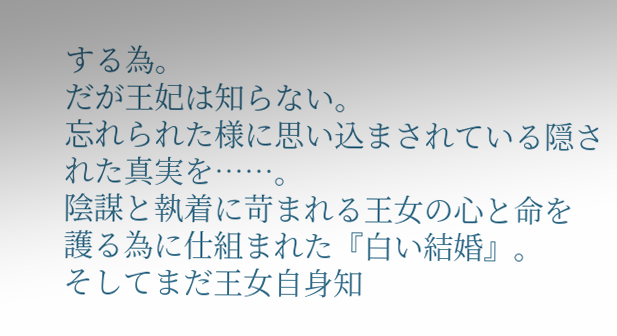する為。
だが王妃は知らない。
忘れられた様に思い込まされている隠された真実を……。
陰謀と執着に苛まれる王女の心と命を 護る為に仕組まれた『白い結婚』。
そしてまだ王女自身知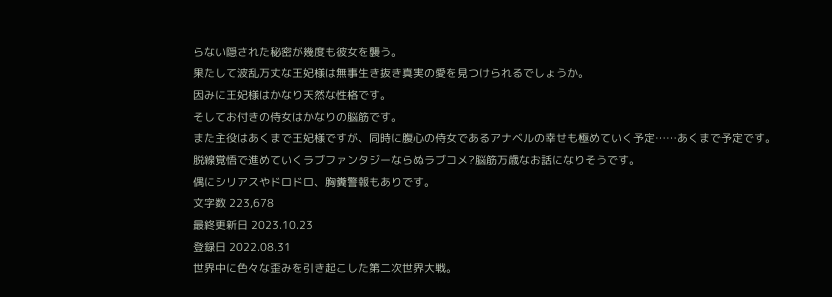らない隠された秘密が幾度も彼女を襲う。
果たして波乱万丈な王妃様は無事生き抜き真実の愛を見つけられるでしょうか。
因みに王妃様はかなり天然な性格です。
そしてお付きの侍女はかなりの脳筋です。
また主役はあくまで王妃様ですが、同時に腹心の侍女であるアナベルの幸せも極めていく予定……あくまで予定です。
脱線覚悟で進めていくラブファンタジーならぬラブコメ?脳筋万歳なお話になりそうです。
偶にシリアスやドロドロ、胸糞警報もありです。
文字数 223,678
最終更新日 2023.10.23
登録日 2022.08.31
世界中に色々な歪みを引き起こした第二次世界大戦。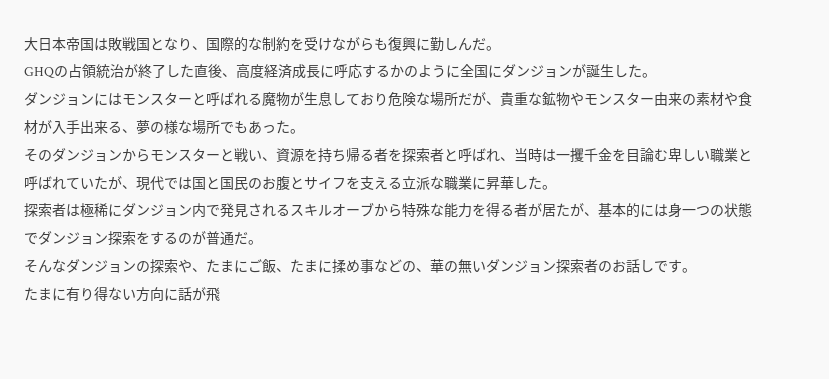大日本帝国は敗戦国となり、国際的な制約を受けながらも復興に勤しんだ。
GHQの占領統治が終了した直後、高度経済成長に呼応するかのように全国にダンジョンが誕生した。
ダンジョンにはモンスターと呼ばれる魔物が生息しており危険な場所だが、貴重な鉱物やモンスター由来の素材や食材が入手出来る、夢の様な場所でもあった。
そのダンジョンからモンスターと戦い、資源を持ち帰る者を探索者と呼ばれ、当時は一攫千金を目論む卑しい職業と呼ばれていたが、現代では国と国民のお腹とサイフを支える立派な職業に昇華した。
探索者は極稀にダンジョン内で発見されるスキルオーブから特殊な能力を得る者が居たが、基本的には身一つの状態でダンジョン探索をするのが普通だ。
そんなダンジョンの探索や、たまにご飯、たまに揉め事などの、華の無いダンジョン探索者のお話しです。
たまに有り得ない方向に話が飛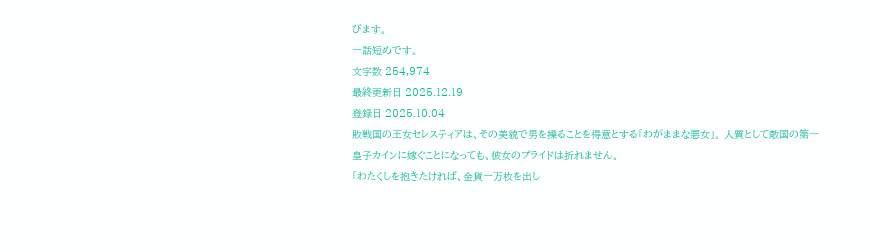びます。
一話短めです。
文字数 254,974
最終更新日 2025.12.19
登録日 2025.10.04
敗戦国の王女セレスティアは、その美貌で男を操ることを得意とする「わがままな悪女」。 人質として敵国の第一皇子カインに嫁ぐことになっても、彼女のプライドは折れません。
「わたくしを抱きたければ、金貨一万枚を出し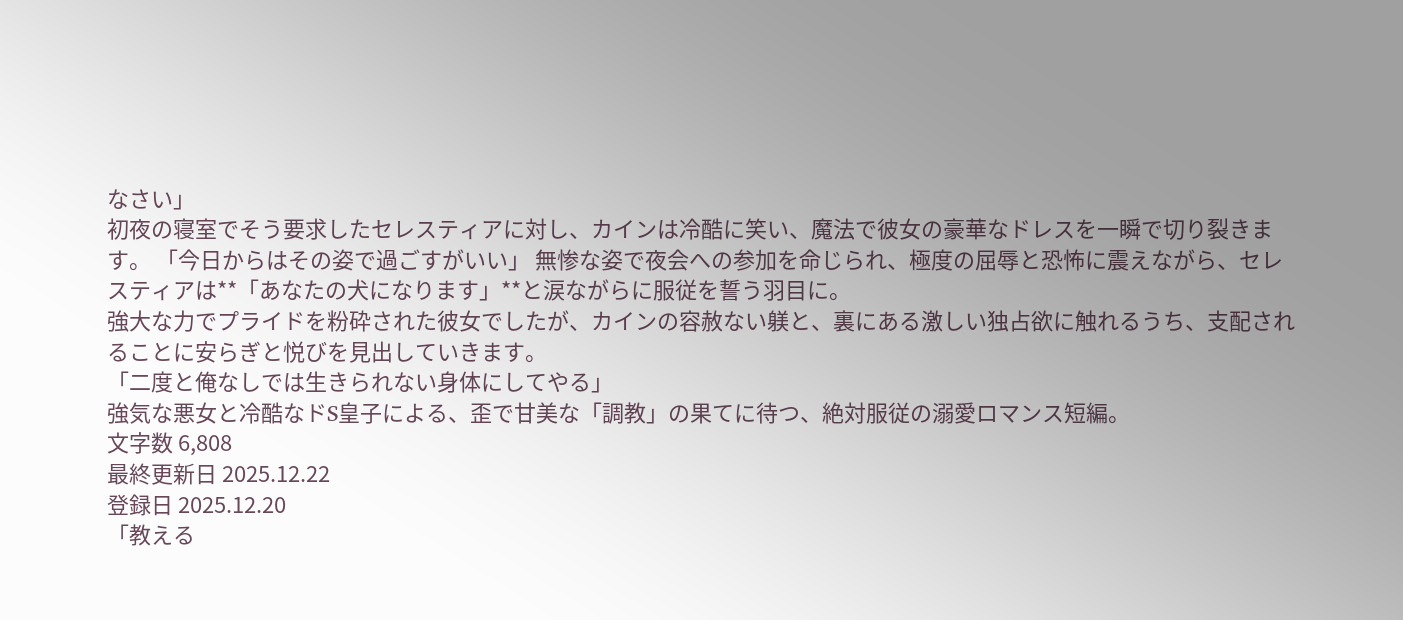なさい」
初夜の寝室でそう要求したセレスティアに対し、カインは冷酷に笑い、魔法で彼女の豪華なドレスを一瞬で切り裂きます。 「今日からはその姿で過ごすがいい」 無惨な姿で夜会への参加を命じられ、極度の屈辱と恐怖に震えながら、セレスティアは**「あなたの犬になります」**と涙ながらに服従を誓う羽目に。
強大な力でプライドを粉砕された彼女でしたが、カインの容赦ない躾と、裏にある激しい独占欲に触れるうち、支配されることに安らぎと悦びを見出していきます。
「二度と俺なしでは生きられない身体にしてやる」
強気な悪女と冷酷なドS皇子による、歪で甘美な「調教」の果てに待つ、絶対服従の溺愛ロマンス短編。
文字数 6,808
最終更新日 2025.12.22
登録日 2025.12.20
「教える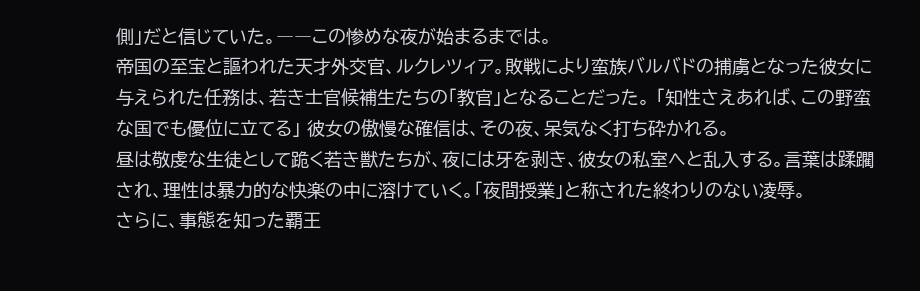側」だと信じていた。――この惨めな夜が始まるまでは。
帝国の至宝と謳われた天才外交官、ルクレツィア。敗戦により蛮族バルバドの捕虜となった彼女に与えられた任務は、若き士官候補生たちの「教官」となることだった。 「知性さえあれば、この野蛮な国でも優位に立てる」 彼女の傲慢な確信は、その夜、呆気なく打ち砕かれる。
昼は敬虔な生徒として跪く若き獣たちが、夜には牙を剥き、彼女の私室へと乱入する。言葉は蹂躙され、理性は暴力的な快楽の中に溶けていく。「夜間授業」と称された終わりのない凌辱。
さらに、事態を知った覇王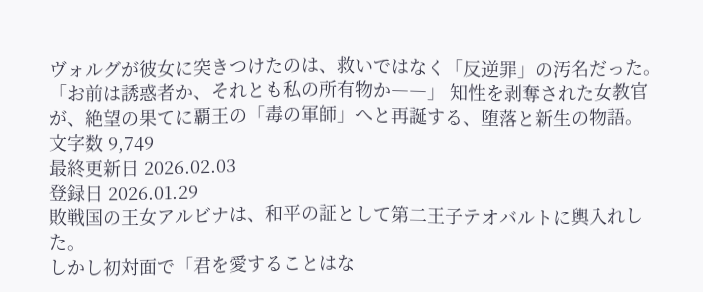ヴォルグが彼女に突きつけたのは、救いではなく「反逆罪」の汚名だった。 「お前は誘惑者か、それとも私の所有物か――」 知性を剥奪された女教官が、絶望の果てに覇王の「毒の軍師」へと再誕する、堕落と新生の物語。
文字数 9,749
最終更新日 2026.02.03
登録日 2026.01.29
敗戦国の王女アルビナは、和平の証として第二王子テオバルトに輿入れした。
しかし初対面で「君を愛することはな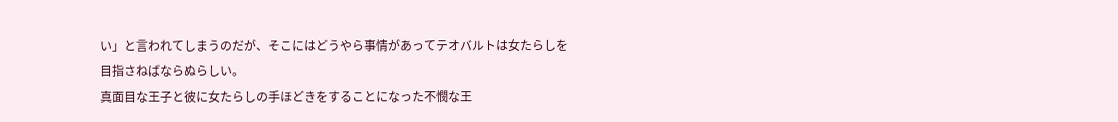い」と言われてしまうのだが、そこにはどうやら事情があってテオバルトは女たらしを目指さねばならぬらしい。
真面目な王子と彼に女たらしの手ほどきをすることになった不憫な王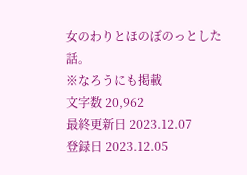女のわりとほのぼのっとした話。
※なろうにも掲載
文字数 20,962
最終更新日 2023.12.07
登録日 2023.12.05